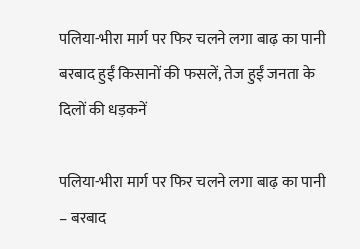पलिया-भीरा मार्ग पर फिर चलने लगा बाढ़ का पानी
बरबाद हुईं किसानों की फसलें, तेज हुईं जनता के दिलों की धड़कनें

पलिया-भीरा मार्ग पर फिर चलने लगा बाढ़ का पानी
– बरबाद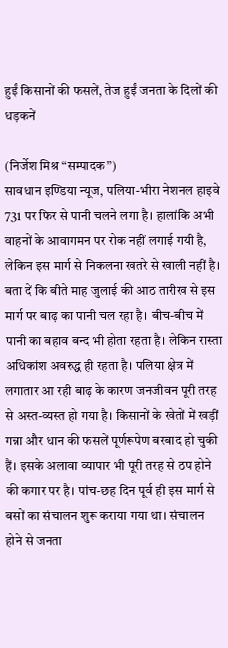हुईं किसानों की फसलें, तेज हुईं जनता के दिलों की धड़कनें

(निर्जेश मिश्र “सम्पादक”)
सावधान इण्डिया न्यूज, पलिया-भीरा नेशनल हाइवे 731 पर फिर से पानी चलने लगा है। हालांकि अभी वाहनों के आवागमन पर रोक नहीं लगाई गयी है, लेकिन इस मार्ग से निकलना खतरे से खाली नहीं है। बता दें कि बीते माह जुलाई की आठ तारीख से इस मार्ग पर बाढ़ का पानी चल रहा है। बीच-बीच में पानी का बहाव बन्द भी होता रहता है। लेकिन रास्ता अधिकांश अवरुद्ध ही रहता है। पलिया क्षेत्र में लगातार आ रही बाढ़ के कारण जनजीवन पूरी तरह से अस्त-व्यस्त हो गया है। किसानों के खेतों में खड़ीं गन्ना और धान की फसलें पूर्णरूपेण बरबाद हो चुकी हैं। इसके अलावा व्यापार भी पूरी तरह से ठप होने की कगार पर है। पांच-छह दिन पूर्व ही इस मार्ग से बसों का संचालन शुरू कराया गया था। संचालन होने से जनता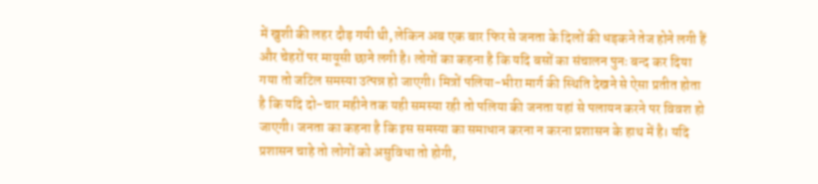में खुशी की लहर दौड़ गयी थी, लेकिन अब एक बार फिर से जनता के दिलों की धड़कने तेज होने लगी हैं और चेहरों पर मायूसी छाने लगी है। लोगों का कहना है कि यदि बसों का संचालन पुनः बन्द कर दिया गया तो जटिल समस्या उत्पन्न हो जाएगी। मित्रों पलिया-भीरा मार्ग की स्थिति देखने से ऐसा प्रतीत होता है कि यदि दो-चार महीने तक यही समस्या रही तो पलिया की जनता यहां से पलायन करने पर विवश हो जाएगी। जनता का कहना है कि इस समस्या का समाधान करना न करना प्रशासन के हाथ में है। यदि प्रशासन चाहे तो लोगों को असुविधा तो होगी,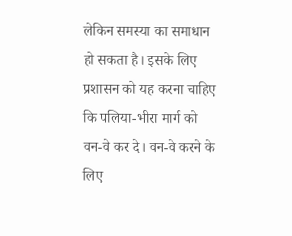लेकिन समस्या का समाधान हो सकता है। इसके लिए प्रशासन को यह करना चाहिए कि पलिया-भीरा मार्ग को वन-वे कर दे। वन-वे करने के लिए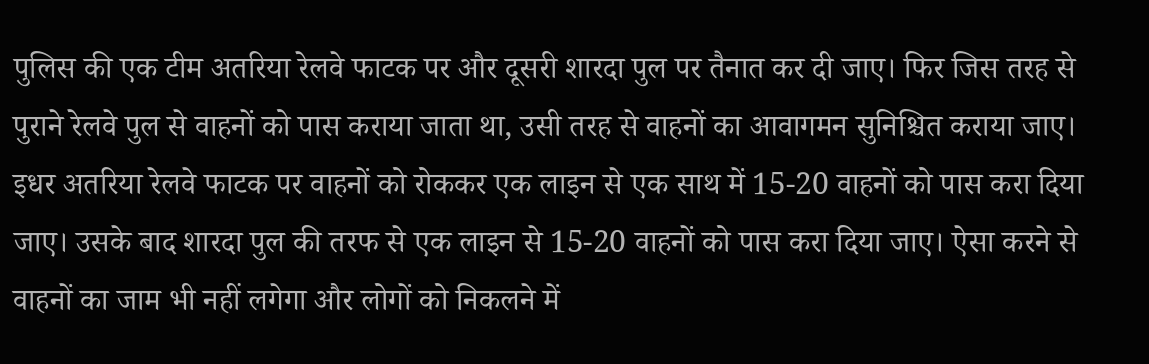पुलिस की एक टीम अतरिया रेलवे फाटक पर और दूसरी शारदा पुल पर तैनात कर दी जाए। फिर जिस तरह से पुराने रेलवे पुल से वाहनों को पास कराया जाता था, उसी तरह से वाहनों का आवागमन सुनिश्चित कराया जाए। इधर अतरिया रेलवे फाटक पर वाहनों को रोककर एक लाइन से एक साथ में 15-20 वाहनों को पास करा दिया जाए। उसके बाद शारदा पुल की तरफ से एक लाइन से 15-20 वाहनों को पास करा दिया जाए। ऐसा करने से वाहनों का जाम भी नहीं लगेगा और लोगों को निकलने में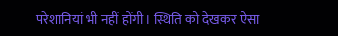परेशानियां भी नहीं होंगी। स्थिति को देखकर ऐसा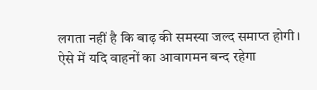लगता नहीं है कि बाढ़ की समस्या जल्द समाप्त होगी। ऐसे में यदि वाहनों का आवागमन बन्द रहेगा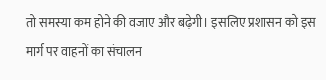तो समस्या कम होने की वजाए और बढ़ेगी। इसलिए प्रशासन को इस मार्ग पर वाहनों का संचालन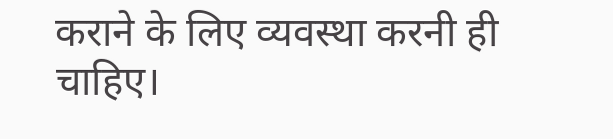कराने के लिए व्यवस्था करनी ही चाहिए।